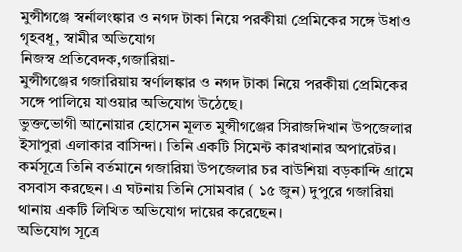মুন্সীগঞ্জে স্বর্নালংঙ্কার ও নগদ টাকা নিয়ে পরকীয়া প্রেমিকের সঙ্গে উধাও গৃহবধূ, স্বামীর অভিযোগ
নিজস্ব প্রতিবেদক,গজারিয়া-
মুন্সীগঞ্জের গজারিয়ায় স্বর্ণালঙ্কার ও নগদ টাকা নিয়ে পরকীয়া প্রেমিকের সঙ্গে পালিয়ে যাওয়ার অভিযোগ উঠেছে।
ভুক্তভোগী আনোয়ার হোসেন মূলত মুন্সীগঞ্জের সিরাজদিখান উপজেলার ইসাপুরা এলাকার বাসিন্দা। তিনি একটি সিমেন্ট কারখানার অপারেটর। কর্মসূত্রে তিনি বর্তমানে গজারিয়া উপজেলার চর বাউশিয়া বড়কান্দি গ্রামে বসবাস করছেন। এ ঘটনায় তিনি সোমবার ( ১৫ জুন) দুপুরে গজারিয়া থানায় একটি লিখিত অভিযোগ দায়ের করেছেন।
অভিযোগ সূত্রে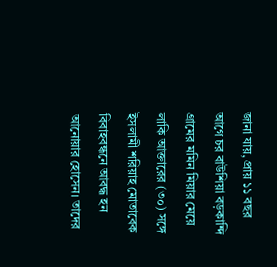জানা যায়, প্রায় ১১ বছর আগে চর বাউশিয়া বড়কান্দি গ্রামের মমিন মিয়ার মেয়ে লাকি আক্তারের (৩০) সঙ্গে ইসলামী শরিয়াহ মোতাবেক বিবাহবন্ধনে আবদ্ধ হন আনোয়ার হোসেন। তাদের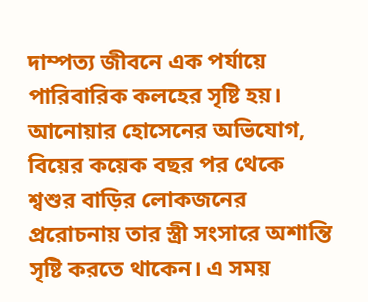দাম্পত্য জীবনে এক পর্যায়ে পারিবারিক কলহের সৃষ্টি হয়। আনোয়ার হোসেনের অভিযোগ, বিয়ের কয়েক বছর পর থেকে শ্বশুর বাড়ির লোকজনের প্ররোচনায় তার স্ত্রী সংসারে অশান্তি সৃষ্টি করতে থাকেন। এ সময়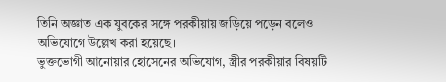তিনি অজ্ঞাত এক যুবকের সঙ্গে পরকীয়ায় জড়িয়ে পড়েন বলেও অভিযোগে উল্লেখ করা হয়েছে।
ভুক্তভোগী আনোয়ার হোসেনের অভিযোগ, স্ত্রীর পরকীয়ার বিষয়টি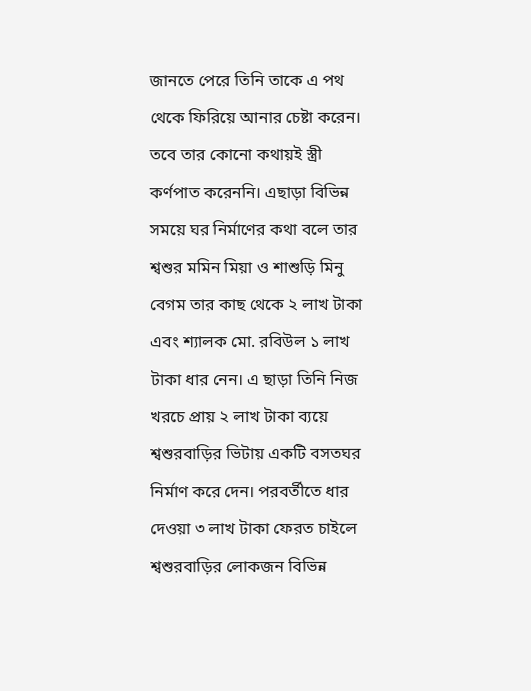জানতে পেরে তিনি তাকে এ পথ থেকে ফিরিয়ে আনার চেষ্টা করেন। তবে তার কোনো কথায়ই স্ত্রী কর্ণপাত করেননি। এছাড়া বিভিন্ন সময়ে ঘর নির্মাণের কথা বলে তার শ্বশুর মমিন মিয়া ও শাশুড়ি মিনু বেগম তার কাছ থেকে ২ লাখ টাকা এবং শ্যালক মো. রবিউল ১ লাখ টাকা ধার নেন। এ ছাড়া তিনি নিজ খরচে প্রায় ২ লাখ টাকা ব্যয়ে শ্বশুরবাড়ির ভিটায় একটি বসতঘর নির্মাণ করে দেন। পরবর্তীতে ধার দেওয়া ৩ লাখ টাকা ফেরত চাইলে শ্বশুরবাড়ির লোকজন বিভিন্ন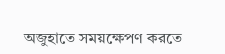অজুহাতে সময়ক্ষেপণ করতে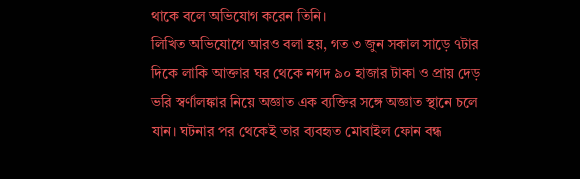থাকে বলে অভিযোগ করেন তিনি।
লিখিত অভিযোগে আরও বলা হয়, গত ৩ জুন সকাল সাড়ে ৭টার দিকে লাকি আক্তার ঘর থেকে নগদ ৯০ হাজার টাকা ও প্রায় দেড় ভরি স্বর্ণালঙ্কার নিয়ে অজ্ঞাত এক ব্যক্তির সঙ্গে অজ্ঞাত স্থানে চলে যান। ঘটনার পর থেকেই তার ব্যবহৃত মোবাইল ফোন বন্ধ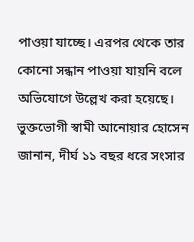পাওয়া যাচ্ছে। এরপর থেকে তার কোনো সন্ধান পাওয়া যায়নি বলে অভিযোগে উল্লেখ করা হয়েছে।
ভুক্তভোগী স্বামী আনোয়ার হোসেন জানান, দীর্ঘ ১১ বছর ধরে সংসার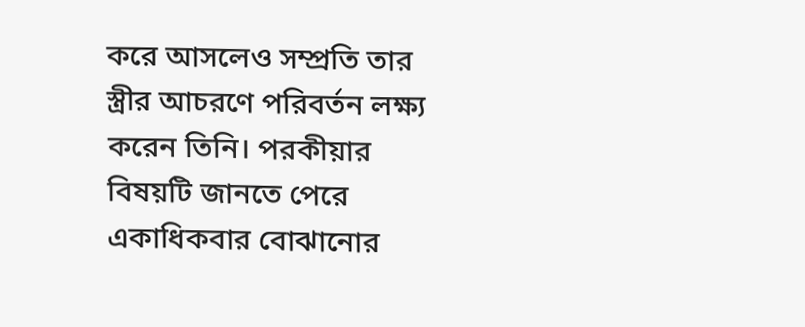করে আসলেও সম্প্রতি তার স্ত্রীর আচরণে পরিবর্তন লক্ষ্য করেন তিনি। পরকীয়ার বিষয়টি জানতে পেরে একাধিকবার বোঝানোর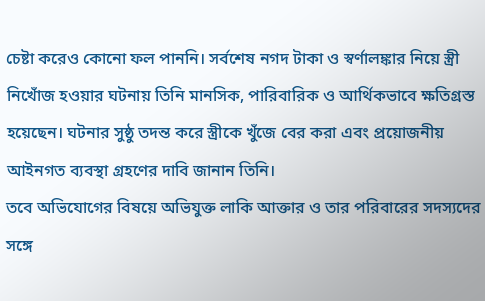চেষ্টা করেও কোনো ফল পাননি। সর্বশেষ নগদ টাকা ও স্বর্ণালঙ্কার নিয়ে স্ত্রী নিখোঁজ হওয়ার ঘটনায় তিনি মানসিক, পারিবারিক ও আর্থিকভাবে ক্ষতিগ্রস্ত হয়েছেন। ঘটনার সুষ্ঠু তদন্ত করে স্ত্রীকে খুঁজে বের করা এবং প্রয়োজনীয় আইনগত ব্যবস্থা গ্রহণের দাবি জানান তিনি।
তবে অভিযোগের বিষয়ে অভিযুক্ত লাকি আক্তার ও তার পরিবারের সদস্যদের সঙ্গে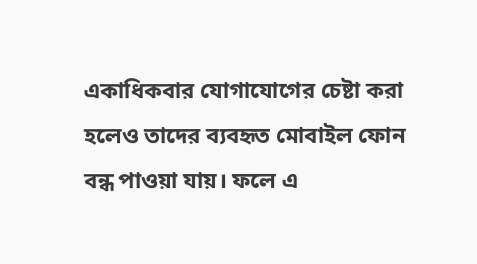একাধিকবার যোগাযোগের চেষ্টা করা হলেও তাদের ব্যবহৃত মোবাইল ফোন বন্ধ পাওয়া যায়। ফলে এ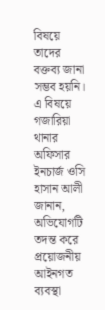বিষয়ে তাদের বক্তব্য জানা সম্ভব হয়নি।
এ বিষয়ে গজারিয়া থানার অফিসার ইনচার্জ ওসি হাসান আলী জানান, অভিযোগটি তদন্ত করে প্রয়োজনীয় আইনগত ব্যবস্থা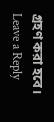গ্রহণ করা হবে।
Leave a Reply